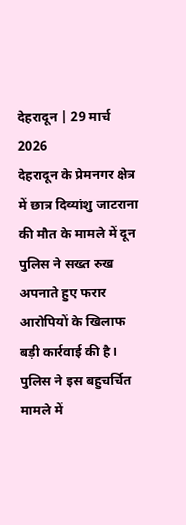देहरादून | 29 मार्च 2026
देहरादून के प्रेमनगर क्षेत्र में छात्र दिव्यांशु जाटराना की मौत के मामले में दून पुलिस ने सख्त रुख अपनाते हुए फरार आरोपियों के खिलाफ बड़ी कार्रवाई की है। पुलिस ने इस बहुचर्चित मामले में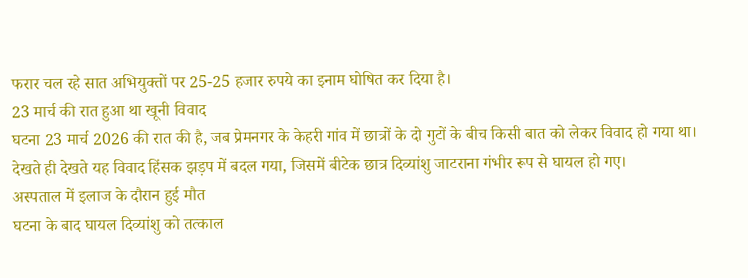फरार चल रहे सात अभियुक्तों पर 25-25 हजार रुपये का इनाम घोषित कर दिया है।
23 मार्च की रात हुआ था खूनी विवाद
घटना 23 मार्च 2026 की रात की है, जब प्रेमनगर के केहरी गांव में छात्रों के दो गुटों के बीच किसी बात को लेकर विवाद हो गया था। देखते ही देखते यह विवाद हिंसक झड़प में बदल गया, जिसमें बीटेक छात्र दिव्यांशु जाटराना गंभीर रूप से घायल हो गए।
अस्पताल में इलाज के दौरान हुई मौत
घटना के बाद घायल दिव्यांशु को तत्काल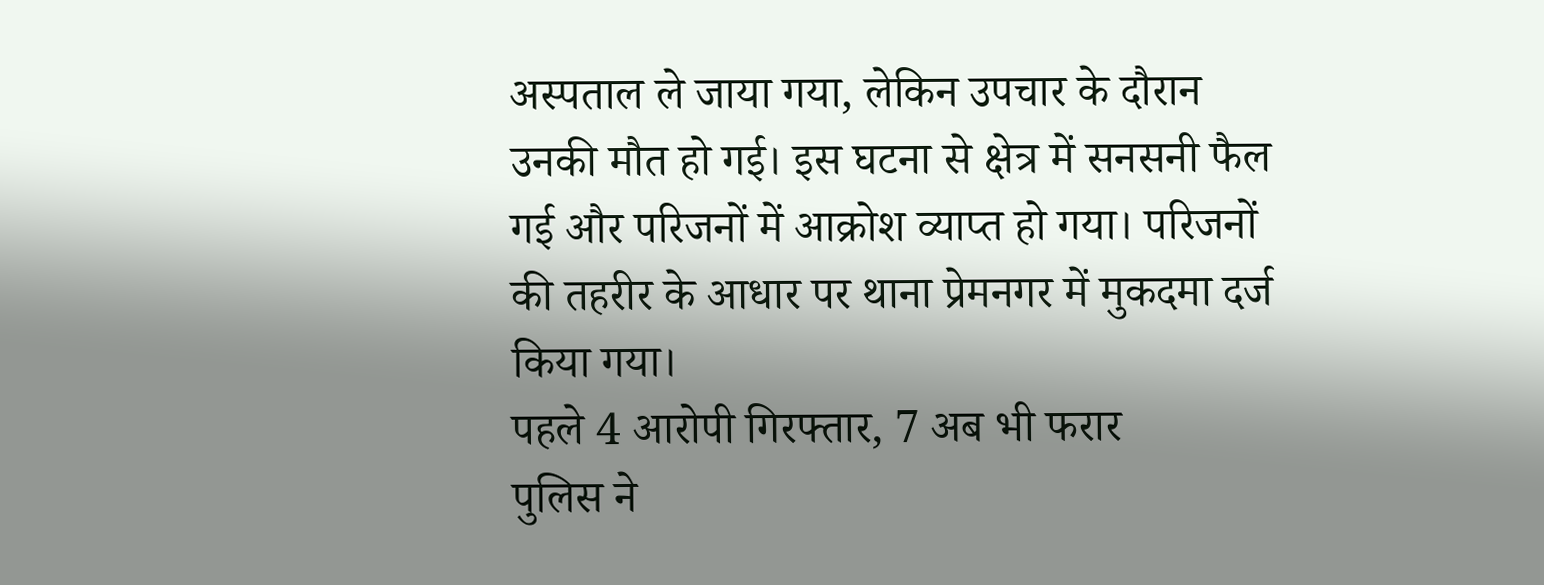अस्पताल ले जाया गया, लेकिन उपचार के दौरान उनकी मौत हो गई। इस घटना से क्षेत्र में सनसनी फैल गई और परिजनों में आक्रोश व्याप्त हो गया। परिजनों की तहरीर के आधार पर थाना प्रेमनगर में मुकदमा दर्ज किया गया।
पहले 4 आरोपी गिरफ्तार, 7 अब भी फरार
पुलिस ने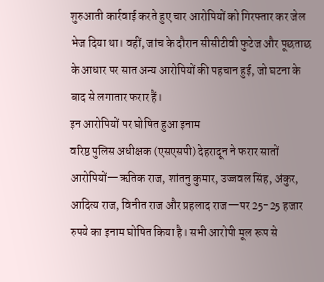शुरुआती कार्रवाई करते हुए चार आरोपियों को गिरफ्तार कर जेल भेज दिया था। वहीं, जांच के दौरान सीसीटीवी फुटेज और पूछताछ के आधार पर सात अन्य आरोपियों की पहचान हुई, जो घटना के बाद से लगातार फरार हैं।
इन आरोपियों पर घोषित हुआ इनाम
वरिष्ठ पुलिस अधीक्षक (एसएसपी) देहरादून ने फरार सातों आरोपियों—ऋतिक राज, शांतनु कुमार, उज्जवल सिंह, अंकुर, आदित्य राज, विनीत राज और प्रहलाद राज—पर 25-25 हजार रुपये का इनाम घोषित किया है। सभी आरोपी मूल रूप से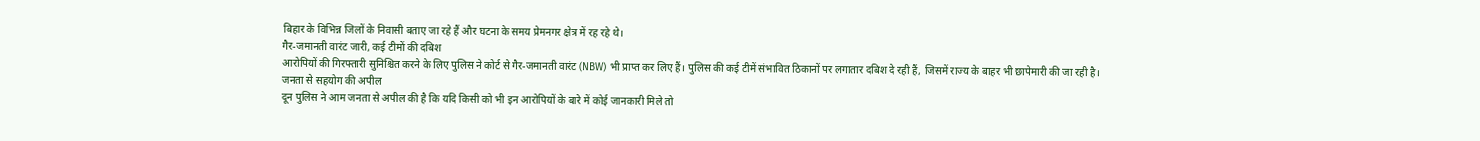बिहार के विभिन्न जिलों के निवासी बताए जा रहे हैं और घटना के समय प्रेमनगर क्षेत्र में रह रहे थे।
गैर-जमानती वारंट जारी, कई टीमों की दबिश
आरोपियों की गिरफ्तारी सुनिश्चित करने के लिए पुलिस ने कोर्ट से गैर-जमानती वारंट (NBW) भी प्राप्त कर लिए हैं। पुलिस की कई टीमें संभावित ठिकानों पर लगातार दबिश दे रही हैं, जिसमें राज्य के बाहर भी छापेमारी की जा रही है।
जनता से सहयोग की अपील
दून पुलिस ने आम जनता से अपील की है कि यदि किसी को भी इन आरोपियों के बारे में कोई जानकारी मिले तो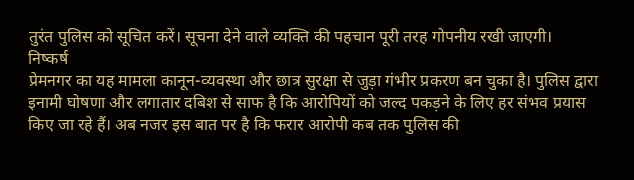तुरंत पुलिस को सूचित करें। सूचना देने वाले व्यक्ति की पहचान पूरी तरह गोपनीय रखी जाएगी।
निष्कर्ष
प्रेमनगर का यह मामला कानून-व्यवस्था और छात्र सुरक्षा से जुड़ा गंभीर प्रकरण बन चुका है। पुलिस द्वारा इनामी घोषणा और लगातार दबिश से साफ है कि आरोपियों को जल्द पकड़ने के लिए हर संभव प्रयास किए जा रहे हैं। अब नजर इस बात पर है कि फरार आरोपी कब तक पुलिस की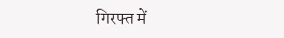गिरफ्त में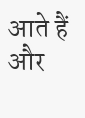आते हैं और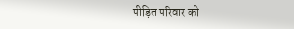पीड़ित परिवार को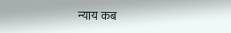न्याय कब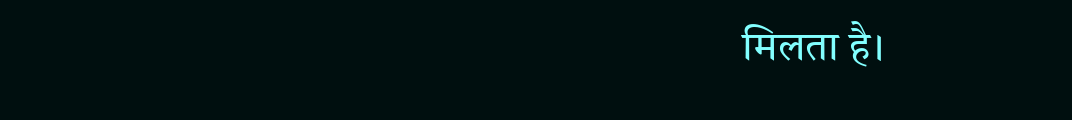मिलता है।